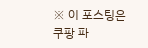※ 이 포스팅은 쿠팡 파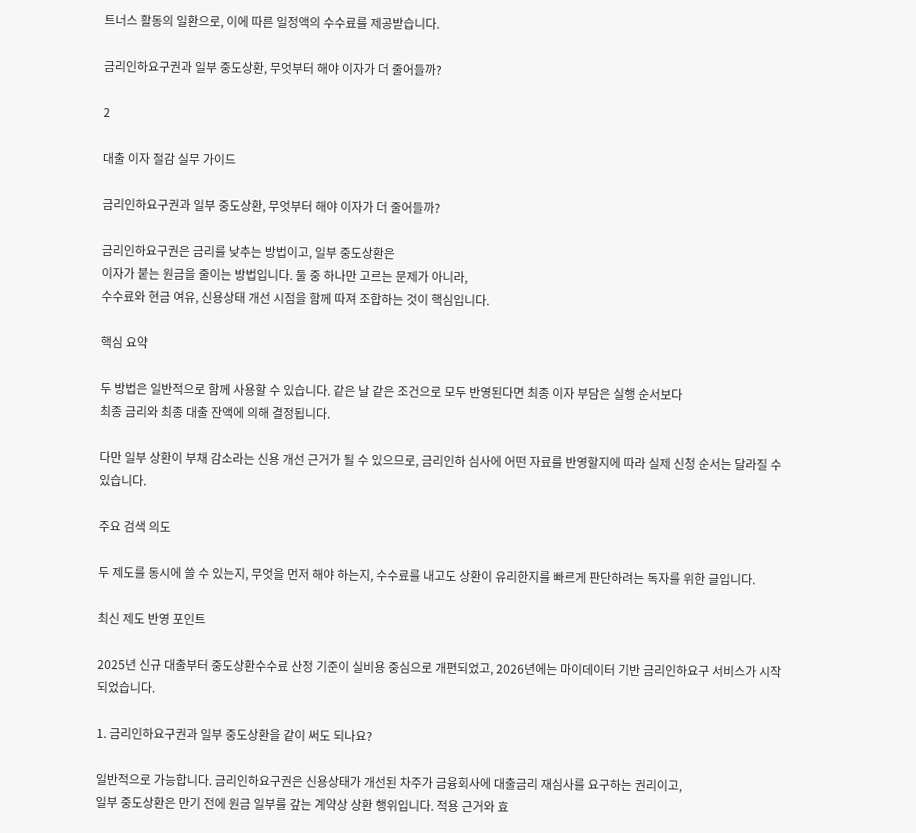트너스 활동의 일환으로, 이에 따른 일정액의 수수료를 제공받습니다.

금리인하요구권과 일부 중도상환, 무엇부터 해야 이자가 더 줄어들까?

2

대출 이자 절감 실무 가이드

금리인하요구권과 일부 중도상환, 무엇부터 해야 이자가 더 줄어들까?

금리인하요구권은 금리를 낮추는 방법이고, 일부 중도상환은
이자가 붙는 원금을 줄이는 방법입니다. 둘 중 하나만 고르는 문제가 아니라,
수수료와 현금 여유, 신용상태 개선 시점을 함께 따져 조합하는 것이 핵심입니다.

핵심 요약

두 방법은 일반적으로 함께 사용할 수 있습니다. 같은 날 같은 조건으로 모두 반영된다면 최종 이자 부담은 실행 순서보다
최종 금리와 최종 대출 잔액에 의해 결정됩니다.

다만 일부 상환이 부채 감소라는 신용 개선 근거가 될 수 있으므로, 금리인하 심사에 어떤 자료를 반영할지에 따라 실제 신청 순서는 달라질 수 있습니다.

주요 검색 의도

두 제도를 동시에 쓸 수 있는지, 무엇을 먼저 해야 하는지, 수수료를 내고도 상환이 유리한지를 빠르게 판단하려는 독자를 위한 글입니다.

최신 제도 반영 포인트

2025년 신규 대출부터 중도상환수수료 산정 기준이 실비용 중심으로 개편되었고, 2026년에는 마이데이터 기반 금리인하요구 서비스가 시작되었습니다.

1. 금리인하요구권과 일부 중도상환을 같이 써도 되나요?

일반적으로 가능합니다. 금리인하요구권은 신용상태가 개선된 차주가 금융회사에 대출금리 재심사를 요구하는 권리이고,
일부 중도상환은 만기 전에 원금 일부를 갚는 계약상 상환 행위입니다. 적용 근거와 효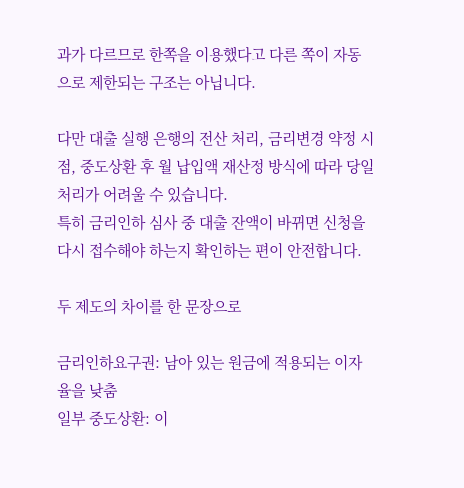과가 다르므로 한쪽을 이용했다고 다른 쪽이 자동으로 제한되는 구조는 아닙니다.

다만 대출 실행 은행의 전산 처리, 금리변경 약정 시점, 중도상환 후 월 납입액 재산정 방식에 따라 당일 처리가 어려울 수 있습니다.
특히 금리인하 심사 중 대출 잔액이 바뀌면 신청을 다시 접수해야 하는지 확인하는 편이 안전합니다.

두 제도의 차이를 한 문장으로

금리인하요구권: 남아 있는 원금에 적용되는 이자율을 낮춤
일부 중도상환: 이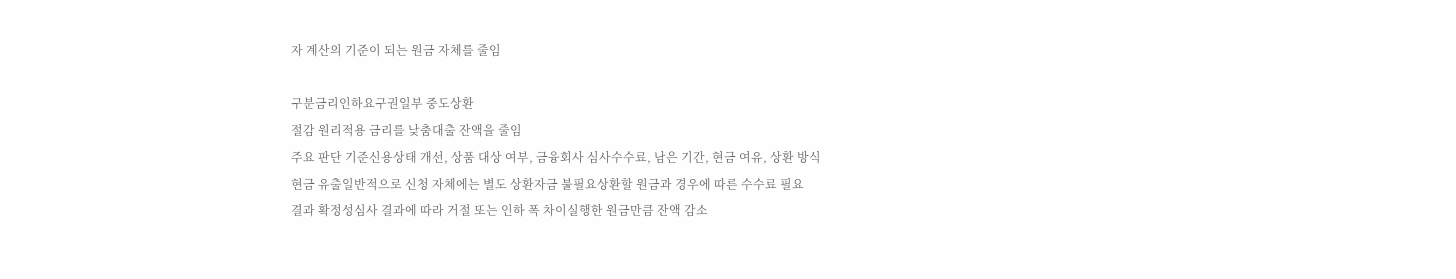자 계산의 기준이 되는 원금 자체를 줄임

구분금리인하요구권일부 중도상환
절감 원리적용 금리를 낮춤대출 잔액을 줄임
주요 판단 기준신용상태 개선, 상품 대상 여부, 금융회사 심사수수료, 남은 기간, 현금 여유, 상환 방식
현금 유출일반적으로 신청 자체에는 별도 상환자금 불필요상환할 원금과 경우에 따른 수수료 필요
결과 확정성심사 결과에 따라 거절 또는 인하 폭 차이실행한 원금만큼 잔액 감소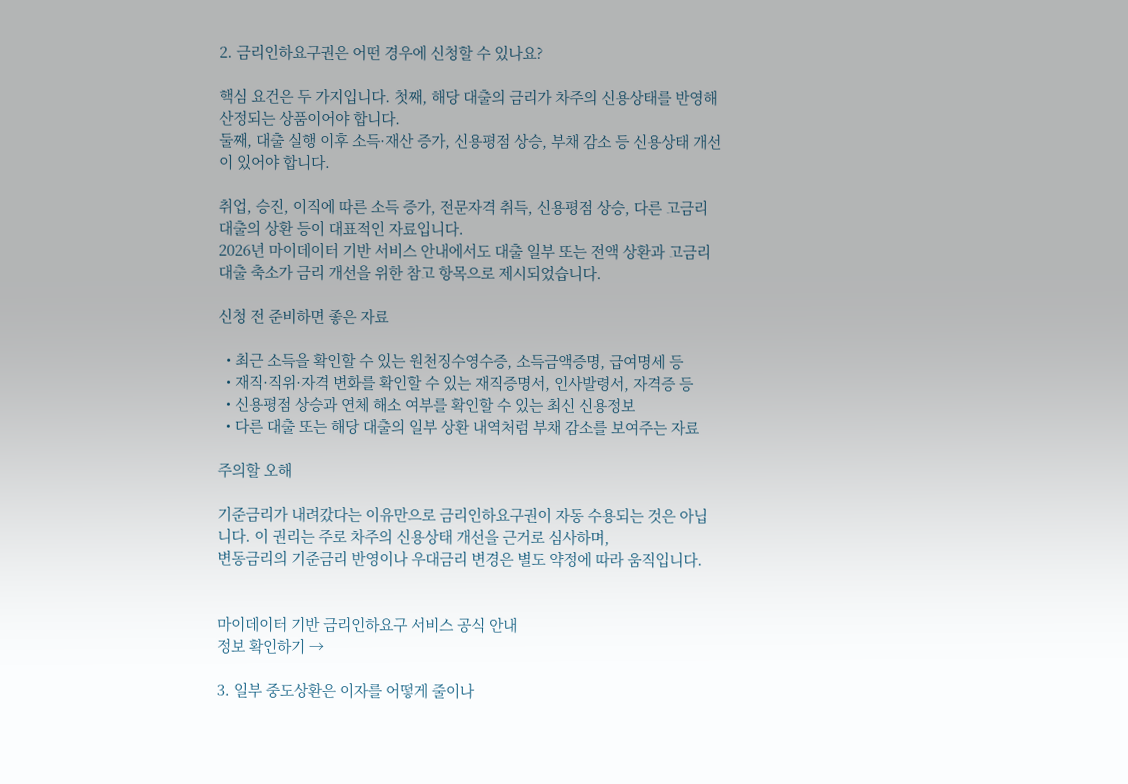2. 금리인하요구권은 어떤 경우에 신청할 수 있나요?

핵심 요건은 두 가지입니다. 첫째, 해당 대출의 금리가 차주의 신용상태를 반영해 산정되는 상품이어야 합니다.
둘째, 대출 실행 이후 소득·재산 증가, 신용평점 상승, 부채 감소 등 신용상태 개선이 있어야 합니다.

취업, 승진, 이직에 따른 소득 증가, 전문자격 취득, 신용평점 상승, 다른 고금리 대출의 상환 등이 대표적인 자료입니다.
2026년 마이데이터 기반 서비스 안내에서도 대출 일부 또는 전액 상환과 고금리 대출 축소가 금리 개선을 위한 참고 항목으로 제시되었습니다.

신청 전 준비하면 좋은 자료

  • 최근 소득을 확인할 수 있는 원천징수영수증, 소득금액증명, 급여명세 등
  • 재직·직위·자격 변화를 확인할 수 있는 재직증명서, 인사발령서, 자격증 등
  • 신용평점 상승과 연체 해소 여부를 확인할 수 있는 최신 신용정보
  • 다른 대출 또는 해당 대출의 일부 상환 내역처럼 부채 감소를 보여주는 자료

주의할 오해

기준금리가 내려갔다는 이유만으로 금리인하요구권이 자동 수용되는 것은 아닙니다. 이 권리는 주로 차주의 신용상태 개선을 근거로 심사하며,
변동금리의 기준금리 반영이나 우대금리 변경은 별도 약정에 따라 움직입니다.


마이데이터 기반 금리인하요구 서비스 공식 안내
정보 확인하기 →

3. 일부 중도상환은 이자를 어떻게 줄이나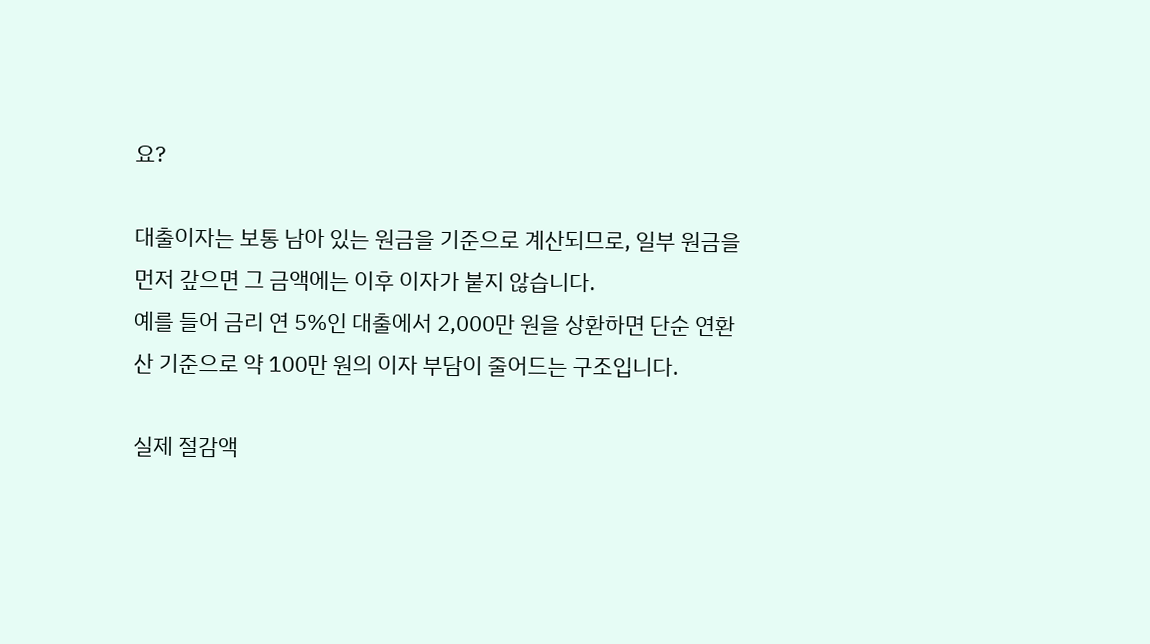요?

대출이자는 보통 남아 있는 원금을 기준으로 계산되므로, 일부 원금을 먼저 갚으면 그 금액에는 이후 이자가 붙지 않습니다.
예를 들어 금리 연 5%인 대출에서 2,000만 원을 상환하면 단순 연환산 기준으로 약 100만 원의 이자 부담이 줄어드는 구조입니다.

실제 절감액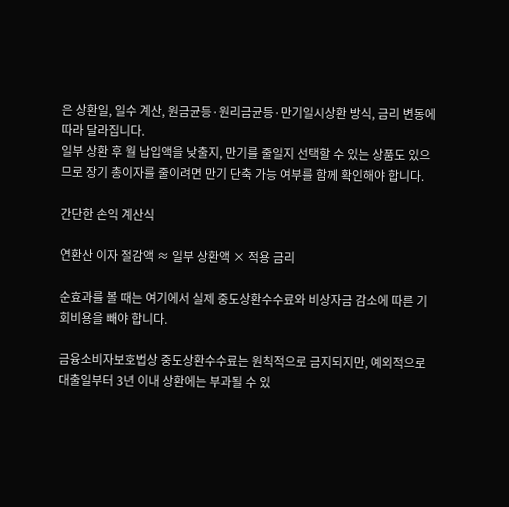은 상환일, 일수 계산, 원금균등·원리금균등·만기일시상환 방식, 금리 변동에 따라 달라집니다.
일부 상환 후 월 납입액을 낮출지, 만기를 줄일지 선택할 수 있는 상품도 있으므로 장기 총이자를 줄이려면 만기 단축 가능 여부를 함께 확인해야 합니다.

간단한 손익 계산식

연환산 이자 절감액 ≈ 일부 상환액 × 적용 금리

순효과를 볼 때는 여기에서 실제 중도상환수수료와 비상자금 감소에 따른 기회비용을 빼야 합니다.

금융소비자보호법상 중도상환수수료는 원칙적으로 금지되지만, 예외적으로 대출일부터 3년 이내 상환에는 부과될 수 있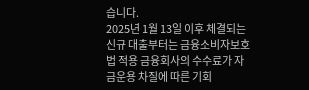습니다.
2025년 1월 13일 이후 체결되는 신규 대출부터는 금융소비자보호법 적용 금융회사의 수수료가 자금운용 차질에 따른 기회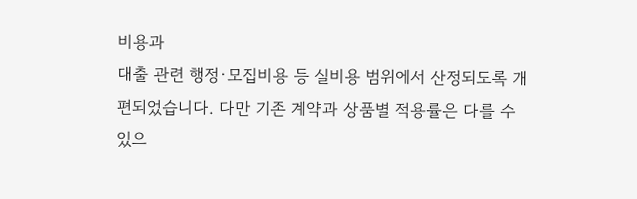비용과
대출 관련 행정·모집비용 등 실비용 범위에서 산정되도록 개편되었습니다. 다만 기존 계약과 상품별 적용률은 다를 수 있으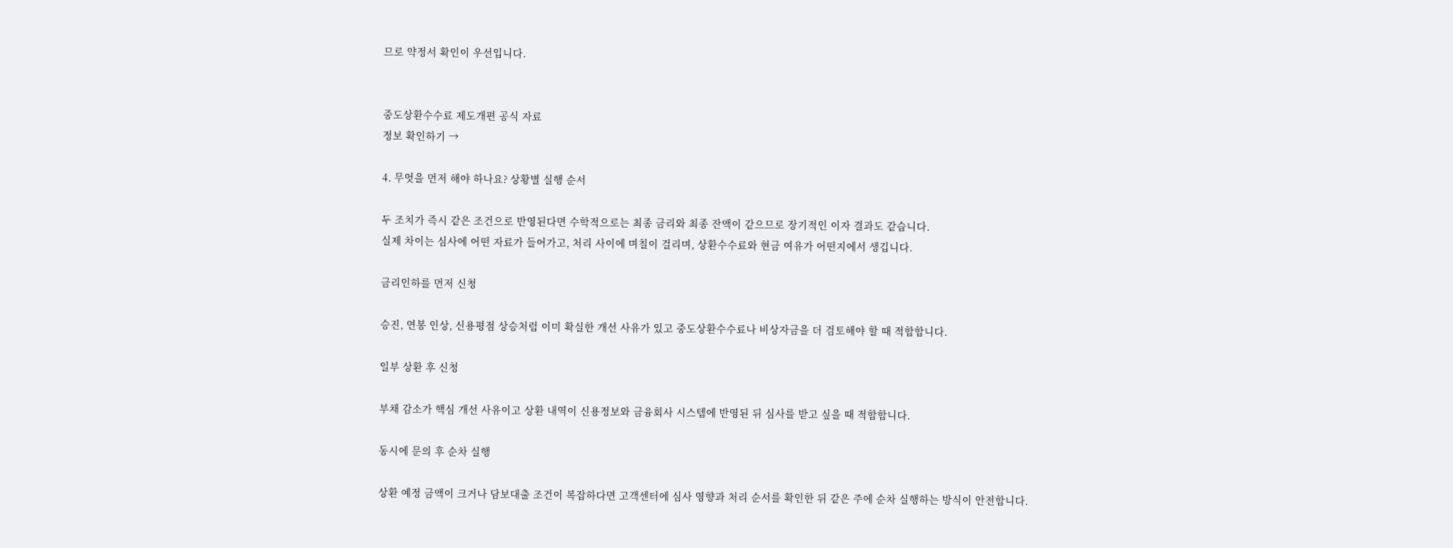므로 약정서 확인이 우선입니다.


중도상환수수료 제도개편 공식 자료
정보 확인하기 →

4. 무엇을 먼저 해야 하나요? 상황별 실행 순서

두 조치가 즉시 같은 조건으로 반영된다면 수학적으로는 최종 금리와 최종 잔액이 같으므로 장기적인 이자 결과도 같습니다.
실제 차이는 심사에 어떤 자료가 들어가고, 처리 사이에 며칠이 걸리며, 상환수수료와 현금 여유가 어떤지에서 생깁니다.

금리인하를 먼저 신청

승진, 연봉 인상, 신용평점 상승처럼 이미 확실한 개선 사유가 있고 중도상환수수료나 비상자금을 더 검토해야 할 때 적합합니다.

일부 상환 후 신청

부채 감소가 핵심 개선 사유이고 상환 내역이 신용정보와 금융회사 시스템에 반영된 뒤 심사를 받고 싶을 때 적합합니다.

동시에 문의 후 순차 실행

상환 예정 금액이 크거나 담보대출 조건이 복잡하다면 고객센터에 심사 영향과 처리 순서를 확인한 뒤 같은 주에 순차 실행하는 방식이 안전합니다.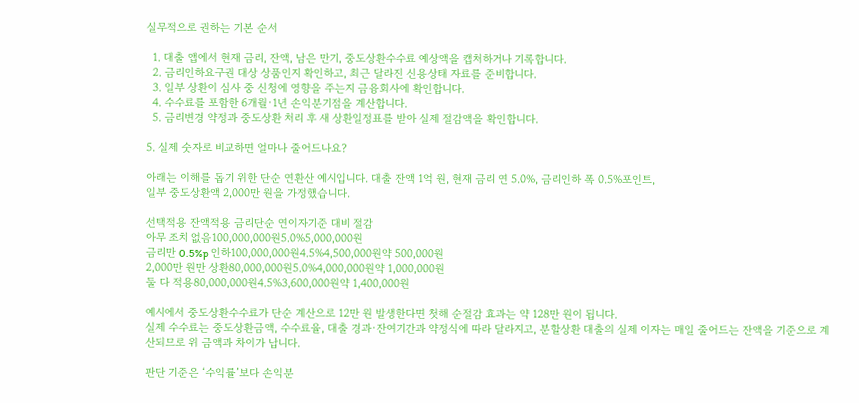실무적으로 권하는 기본 순서

  1. 대출 앱에서 현재 금리, 잔액, 남은 만기, 중도상환수수료 예상액을 캡처하거나 기록합니다.
  2. 금리인하요구권 대상 상품인지 확인하고, 최근 달라진 신용상태 자료를 준비합니다.
  3. 일부 상환이 심사 중 신청에 영향을 주는지 금융회사에 확인합니다.
  4. 수수료를 포함한 6개월·1년 손익분기점을 계산합니다.
  5. 금리변경 약정과 중도상환 처리 후 새 상환일정표를 받아 실제 절감액을 확인합니다.

5. 실제 숫자로 비교하면 얼마나 줄어드나요?

아래는 이해를 돕기 위한 단순 연환산 예시입니다. 대출 잔액 1억 원, 현재 금리 연 5.0%, 금리인하 폭 0.5%포인트,
일부 중도상환액 2,000만 원을 가정했습니다.

선택적용 잔액적용 금리단순 연이자기준 대비 절감
아무 조치 없음100,000,000원5.0%5,000,000원
금리만 0.5%p 인하100,000,000원4.5%4,500,000원약 500,000원
2,000만 원만 상환80,000,000원5.0%4,000,000원약 1,000,000원
둘 다 적용80,000,000원4.5%3,600,000원약 1,400,000원

예시에서 중도상환수수료가 단순 계산으로 12만 원 발생한다면 첫해 순절감 효과는 약 128만 원이 됩니다.
실제 수수료는 중도상환금액, 수수료율, 대출 경과·잔여기간과 약정식에 따라 달라지고, 분할상환 대출의 실제 이자는 매일 줄어드는 잔액을 기준으로 계산되므로 위 금액과 차이가 납니다.

판단 기준은 ‘수익률’보다 손익분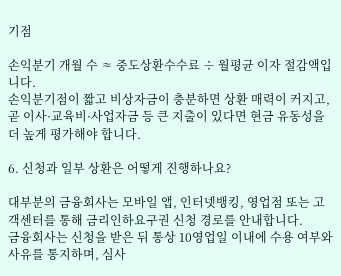기점

손익분기 개월 수 ≈ 중도상환수수료 ÷ 월평균 이자 절감액입니다.
손익분기점이 짧고 비상자금이 충분하면 상환 매력이 커지고, 곧 이사·교육비·사업자금 등 큰 지출이 있다면 현금 유동성을 더 높게 평가해야 합니다.

6. 신청과 일부 상환은 어떻게 진행하나요?

대부분의 금융회사는 모바일 앱, 인터넷뱅킹, 영업점 또는 고객센터를 통해 금리인하요구권 신청 경로를 안내합니다.
금융회사는 신청을 받은 뒤 통상 10영업일 이내에 수용 여부와 사유를 통지하며, 심사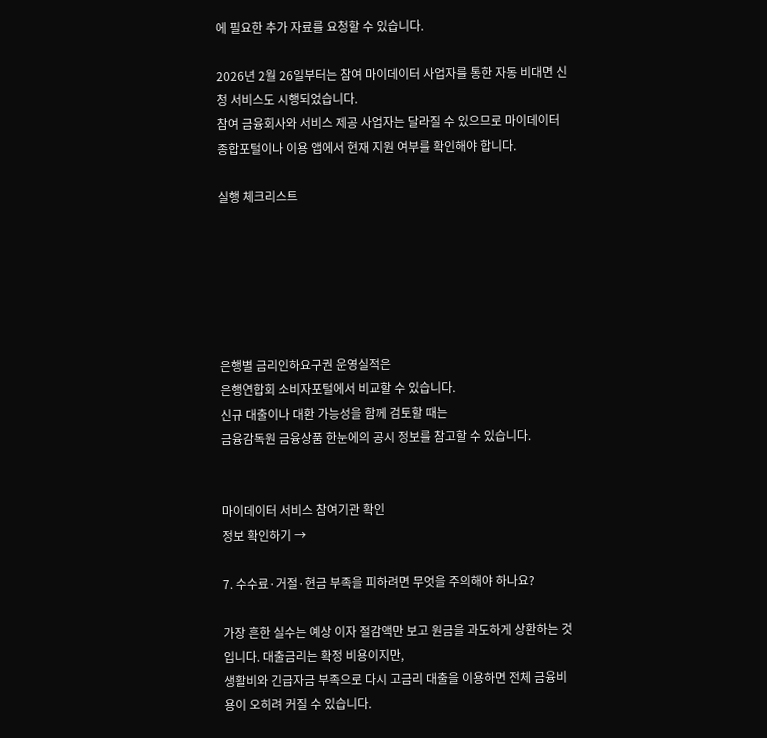에 필요한 추가 자료를 요청할 수 있습니다.

2026년 2월 26일부터는 참여 마이데이터 사업자를 통한 자동 비대면 신청 서비스도 시행되었습니다.
참여 금융회사와 서비스 제공 사업자는 달라질 수 있으므로 마이데이터 종합포털이나 이용 앱에서 현재 지원 여부를 확인해야 합니다.

실행 체크리스트






은행별 금리인하요구권 운영실적은
은행연합회 소비자포털에서 비교할 수 있습니다.
신규 대출이나 대환 가능성을 함께 검토할 때는
금융감독원 금융상품 한눈에의 공시 정보를 참고할 수 있습니다.


마이데이터 서비스 참여기관 확인
정보 확인하기 →

7. 수수료·거절·현금 부족을 피하려면 무엇을 주의해야 하나요?

가장 흔한 실수는 예상 이자 절감액만 보고 원금을 과도하게 상환하는 것입니다. 대출금리는 확정 비용이지만,
생활비와 긴급자금 부족으로 다시 고금리 대출을 이용하면 전체 금융비용이 오히려 커질 수 있습니다.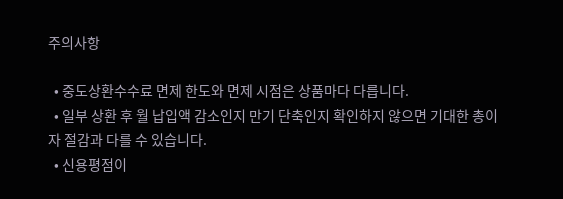주의사항

  • 중도상환수수료 면제 한도와 면제 시점은 상품마다 다릅니다.
  • 일부 상환 후 월 납입액 감소인지 만기 단축인지 확인하지 않으면 기대한 총이자 절감과 다를 수 있습니다.
  • 신용평점이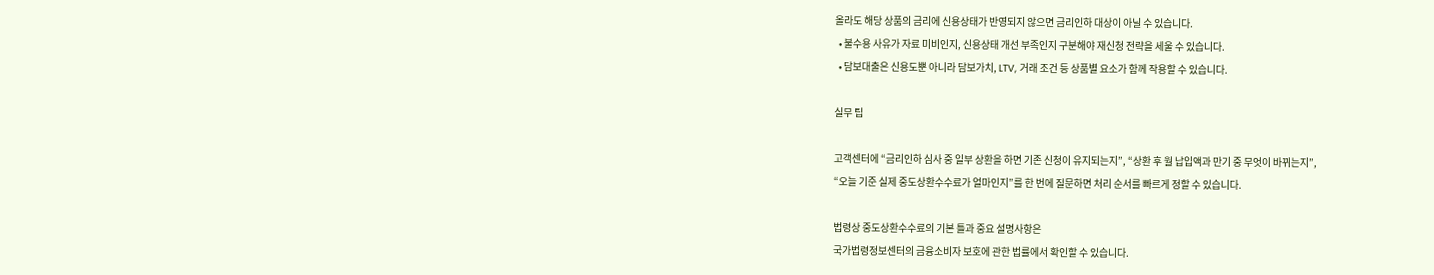올라도 해당 상품의 금리에 신용상태가 반영되지 않으면 금리인하 대상이 아닐 수 있습니다.
  • 불수용 사유가 자료 미비인지, 신용상태 개선 부족인지 구분해야 재신청 전략을 세울 수 있습니다.
  • 담보대출은 신용도뿐 아니라 담보가치, LTV, 거래 조건 등 상품별 요소가 함께 작용할 수 있습니다.

실무 팁

고객센터에 “금리인하 심사 중 일부 상환을 하면 기존 신청이 유지되는지”, “상환 후 월 납입액과 만기 중 무엇이 바뀌는지”,
“오늘 기준 실제 중도상환수수료가 얼마인지”를 한 번에 질문하면 처리 순서를 빠르게 정할 수 있습니다.

법령상 중도상환수수료의 기본 틀과 중요 설명사항은
국가법령정보센터의 금융소비자 보호에 관한 법률에서 확인할 수 있습니다.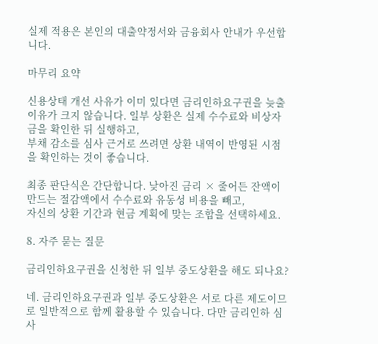실제 적용은 본인의 대출약정서와 금융회사 안내가 우선합니다.

마무리 요약

신용상태 개선 사유가 이미 있다면 금리인하요구권을 늦출 이유가 크지 않습니다. 일부 상환은 실제 수수료와 비상자금을 확인한 뒤 실행하고,
부채 감소를 심사 근거로 쓰려면 상환 내역이 반영된 시점을 확인하는 것이 좋습니다.

최종 판단식은 간단합니다. 낮아진 금리 × 줄어든 잔액이 만드는 절감액에서 수수료와 유동성 비용을 빼고,
자신의 상환 기간과 현금 계획에 맞는 조합을 선택하세요.

8. 자주 묻는 질문

금리인하요구권을 신청한 뒤 일부 중도상환을 해도 되나요?

네. 금리인하요구권과 일부 중도상환은 서로 다른 제도이므로 일반적으로 함께 활용할 수 있습니다. 다만 금리인하 심사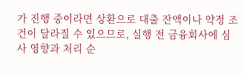가 진행 중이라면 상환으로 대출 잔액이나 약정 조건이 달라질 수 있으므로, 실행 전 금융회사에 심사 영향과 처리 순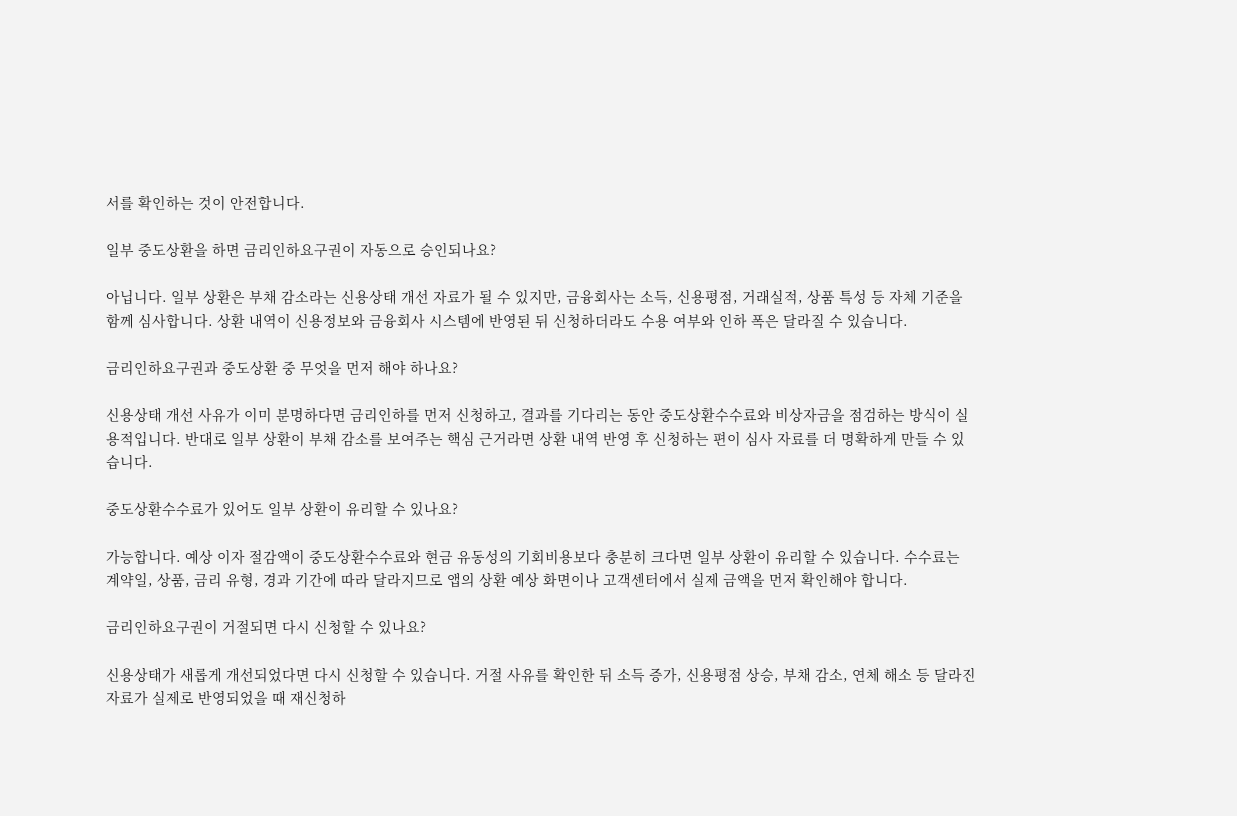서를 확인하는 것이 안전합니다.

일부 중도상환을 하면 금리인하요구권이 자동으로 승인되나요?

아닙니다. 일부 상환은 부채 감소라는 신용상태 개선 자료가 될 수 있지만, 금융회사는 소득, 신용평점, 거래실적, 상품 특성 등 자체 기준을 함께 심사합니다. 상환 내역이 신용정보와 금융회사 시스템에 반영된 뒤 신청하더라도 수용 여부와 인하 폭은 달라질 수 있습니다.

금리인하요구권과 중도상환 중 무엇을 먼저 해야 하나요?

신용상태 개선 사유가 이미 분명하다면 금리인하를 먼저 신청하고, 결과를 기다리는 동안 중도상환수수료와 비상자금을 점검하는 방식이 실용적입니다. 반대로 일부 상환이 부채 감소를 보여주는 핵심 근거라면 상환 내역 반영 후 신청하는 편이 심사 자료를 더 명확하게 만들 수 있습니다.

중도상환수수료가 있어도 일부 상환이 유리할 수 있나요?

가능합니다. 예상 이자 절감액이 중도상환수수료와 현금 유동성의 기회비용보다 충분히 크다면 일부 상환이 유리할 수 있습니다. 수수료는 계약일, 상품, 금리 유형, 경과 기간에 따라 달라지므로 앱의 상환 예상 화면이나 고객센터에서 실제 금액을 먼저 확인해야 합니다.

금리인하요구권이 거절되면 다시 신청할 수 있나요?

신용상태가 새롭게 개선되었다면 다시 신청할 수 있습니다. 거절 사유를 확인한 뒤 소득 증가, 신용평점 상승, 부채 감소, 연체 해소 등 달라진 자료가 실제로 반영되었을 때 재신청하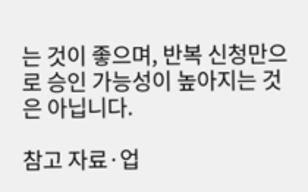는 것이 좋으며, 반복 신청만으로 승인 가능성이 높아지는 것은 아닙니다.

참고 자료·업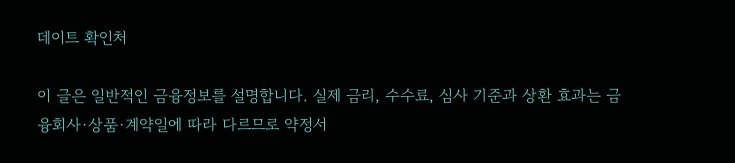데이트 확인처

이 글은 일반적인 금융정보를 설명합니다. 실제 금리, 수수료, 심사 기준과 상환 효과는 금융회사·상품·계약일에 따라 다르므로 약정서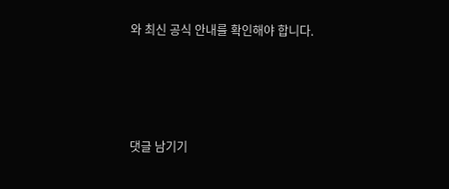와 최신 공식 안내를 확인해야 합니다.




댓글 남기기